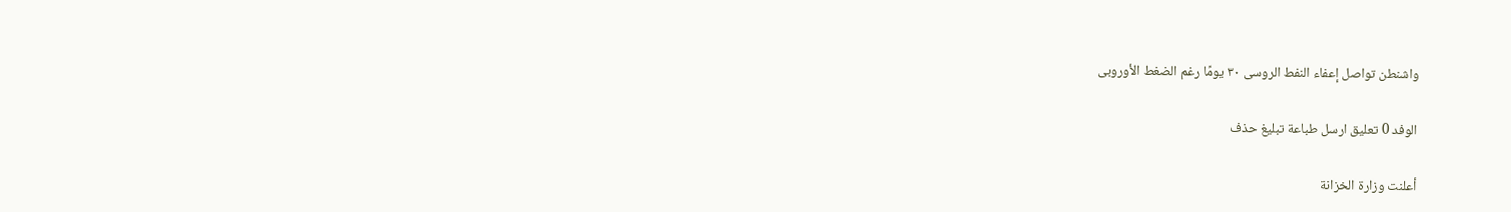واشنطن تواصل إعفاء النفط الروسى ٣٠ يومًا رغم الضغط الأوروبى

الوفد 0 تعليق ارسل طباعة تبليغ حذف

أعلنت وزارة الخزانة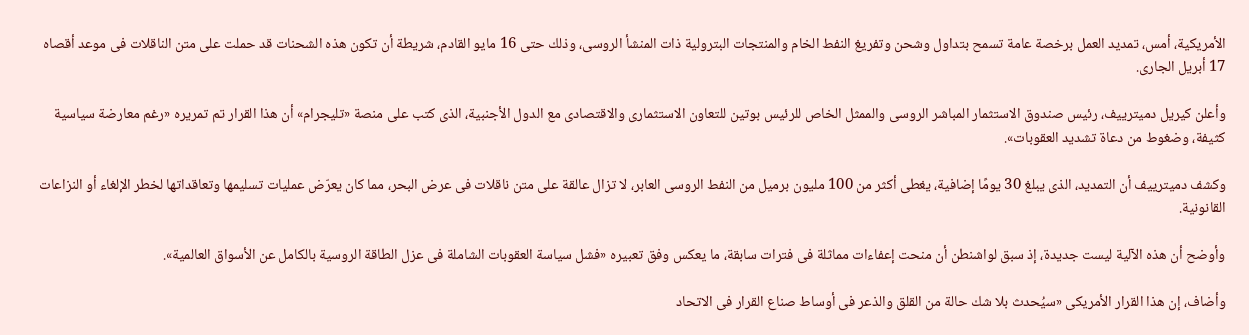الأمريكية، أمس، تمديد العمل برخصة عامة تسمح بتداول وشحن وتفريغ النفط الخام والمنتجات البترولية ذات المنشأ الروسى، وذلك حتى 16 مايو القادم، شريطة أن تكون هذه الشحنات قد حملت على متن الناقلات فى موعد أقصاه 17 أبريل الجارى.

وأعلن كيريل دميترييف، رئيس صندوق الاستثمار المباشر الروسى والممثل الخاص للرئيس بوتين للتعاون الاستثمارى والاقتصادى مع الدول الأجنبية، الذى كتب على منصة «تليجرام» أن هذا القرار تم تمريره «رغم معارضة سياسية كثيفة، وضغوط من دعاة تشديد العقوبات».

وكشف دميترييف أن التمديد، الذى يبلغ 30 يومًا إضافية، يغطى أكثر من 100 مليون برميل من النفط الروسى العابر، لا تزال عالقة على متن ناقلات فى عرض البحر، مما كان يعرّض عمليات تسليمها وتعاقداتها لخطر الإلغاء أو النزاعات القانونية.

وأوضح أن هذه الآلية ليست جديدة، إذ سبق لواشنطن أن منحت إعفاءات مماثلة فى فترات سابقة، ما يعكس وفق تعبيره «فشل سياسة العقوبات الشاملة فى عزل الطاقة الروسية بالكامل عن الأسواق العالمية».

وأضاف، إن هذا القرار الأمريكى «سيُحدث بلا شك حالة من القلق والذعر فى أوساط صناع القرار فى الاتحاد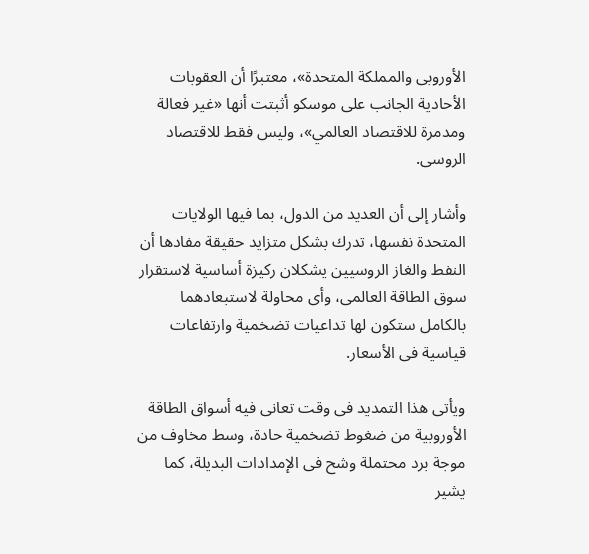الأوروبى والمملكة المتحدة»، معتبرًا أن العقوبات الأحادية الجانب على موسكو أثبتت أنها «غير فعالة ومدمرة للاقتصاد العالمي»، وليس فقط للاقتصاد الروسى.

وأشار إلى أن العديد من الدول، بما فيها الولايات المتحدة نفسها، تدرك بشكل متزايد حقيقة مفادها أن النفط والغاز الروسيين يشكلان ركيزة أساسية لاستقرار سوق الطاقة العالمى، وأى محاولة لاستبعادهما بالكامل ستكون لها تداعيات تضخمية وارتفاعات قياسية فى الأسعار.

ويأتى هذا التمديد فى وقت تعانى فيه أسواق الطاقة الأوروبية من ضغوط تضخمية حادة، وسط مخاوف من موجة برد محتملة وشح فى الإمدادات البديلة، كما يشير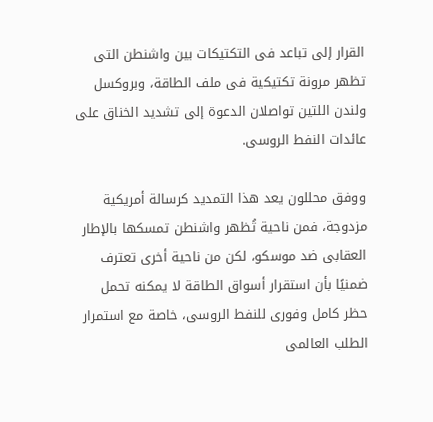القرار إلى تباعد فى التكتيكات بين واشنطن التى تظهر مرونة تكتيكية فى ملف الطاقة، وبروكسل ولندن اللتين تواصلان الدعوة إلى تشديد الخناق على عائدات النفط الروسى.

ووفق محللون يعد هذا التمديد كرسالة أمريكية مزدوجة، فمن ناحية تُظهر واشنطن تمسكها بالإطار العقابى ضد موسكو، لكن من ناحية أخرى تعترف ضمنيًا بأن استقرار أسواق الطاقة لا يمكنه تحمل حظر كامل وفورى للنفط الروسى، خاصة مع استمرار الطلب العالمى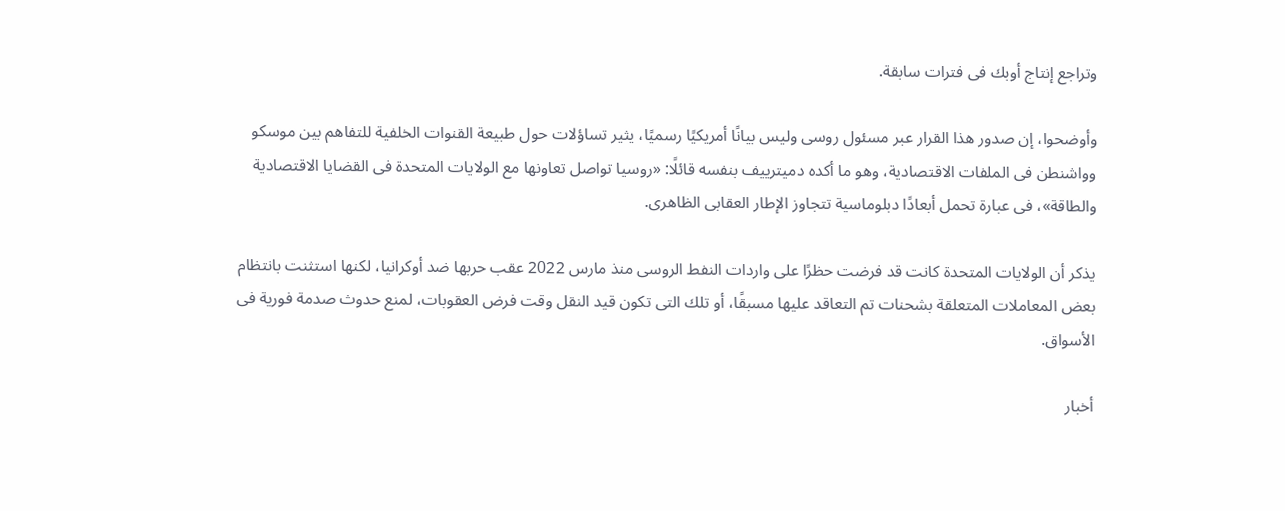وتراجع إنتاج أوبك فى فترات سابقة.

وأوضحوا، إن صدور هذا القرار عبر مسئول روسى وليس بيانًا أمريكيًا رسميًا، يثير تساؤلات حول طبيعة القنوات الخلفية للتفاهم بين موسكو وواشنطن فى الملفات الاقتصادية، وهو ما أكده دميترييف بنفسه قائلًا: «روسيا تواصل تعاونها مع الولايات المتحدة فى القضايا الاقتصادية والطاقة»، فى عبارة تحمل أبعادًا دبلوماسية تتجاوز الإطار العقابى الظاهرى.

يذكر أن الولايات المتحدة كانت قد فرضت حظرًا على واردات النفط الروسى منذ مارس 2022 عقب حربها ضد أوكرانيا، لكنها استثنت بانتظام بعض المعاملات المتعلقة بشحنات تم التعاقد عليها مسبقًا، أو تلك التى تكون قيد النقل وقت فرض العقوبات، لمنع حدوث صدمة فورية فى الأسواق.

أخبار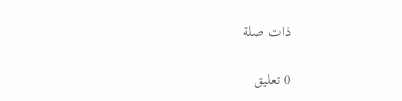ذات صلة

0 تعليق